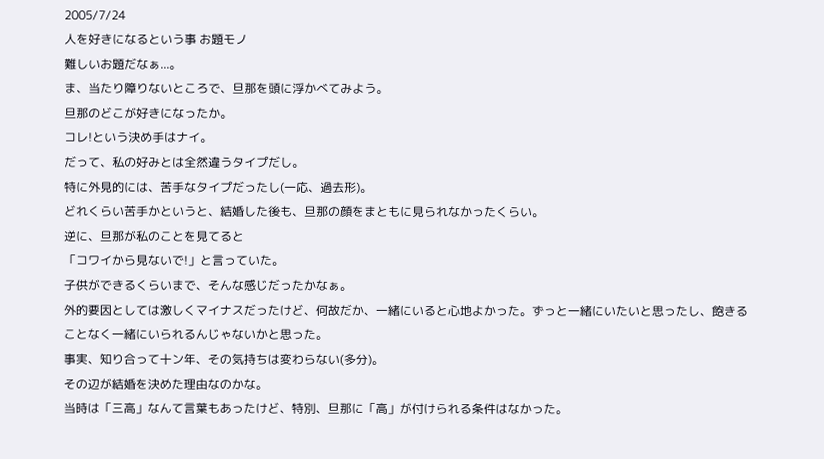2005/7/24
人を好きになるという事 お題モノ
難しいお題だなぁ...。
ま、当たり障りないところで、旦那を頭に浮かべてみよう。
旦那のどこが好きになったか。
コレ!という決め手はナイ。
だって、私の好みとは全然違うタイプだし。
特に外見的には、苦手なタイプだったし(一応、過去形)。
どれくらい苦手かというと、結婚した後も、旦那の顔をまともに見られなかったくらい。
逆に、旦那が私のことを見てると
「コワイから見ないで!」と言っていた。
子供ができるくらいまで、そんな感じだったかなぁ。
外的要因としては激しくマイナスだったけど、何故だか、一緒にいると心地よかった。ずっと一緒にいたいと思ったし、飽きることなく一緒にいられるんじゃないかと思った。
事実、知り合って十ン年、その気持ちは変わらない(多分)。
その辺が結婚を決めた理由なのかな。
当時は「三高」なんて言葉もあったけど、特別、旦那に「高」が付けられる条件はなかった。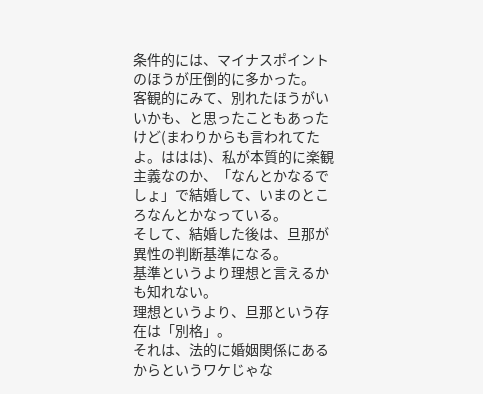条件的には、マイナスポイントのほうが圧倒的に多かった。
客観的にみて、別れたほうがいいかも、と思ったこともあったけど(まわりからも言われてたよ。ははは)、私が本質的に楽観主義なのか、「なんとかなるでしょ」で結婚して、いまのところなんとかなっている。
そして、結婚した後は、旦那が異性の判断基準になる。
基準というより理想と言えるかも知れない。
理想というより、旦那という存在は「別格」。
それは、法的に婚姻関係にあるからというワケじゃな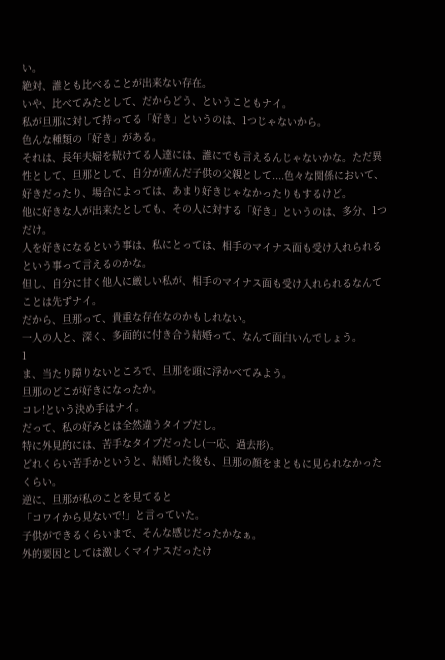い。
絶対、誰とも比べることが出来ない存在。
いや、比べてみたとして、だからどう、ということもナイ。
私が旦那に対して持ってる「好き」というのは、1つじゃないから。
色んな種類の「好き」がある。
それは、長年夫婦を続けてる人達には、誰にでも言えるんじゃないかな。ただ異性として、旦那として、自分が産んだ子供の父親として....色々な関係において、好きだったり、場合によっては、あまり好きじゃなかったりもするけど。
他に好きな人が出来たとしても、その人に対する「好き」というのは、多分、1つだけ。
人を好きになるという事は、私にとっては、相手のマイナス面も受け入れられるという事って言えるのかな。
但し、自分に甘く他人に厳しい私が、相手のマイナス面も受け入れられるなんてことは先ずナイ。
だから、旦那って、貴重な存在なのかもしれない。
一人の人と、深く、多面的に付き合う結婚って、なんて面白いんでしょう。
1
ま、当たり障りないところで、旦那を頭に浮かべてみよう。
旦那のどこが好きになったか。
コレ!という決め手はナイ。
だって、私の好みとは全然違うタイプだし。
特に外見的には、苦手なタイプだったし(一応、過去形)。
どれくらい苦手かというと、結婚した後も、旦那の顔をまともに見られなかったくらい。
逆に、旦那が私のことを見てると
「コワイから見ないで!」と言っていた。
子供ができるくらいまで、そんな感じだったかなぁ。
外的要因としては激しくマイナスだったけ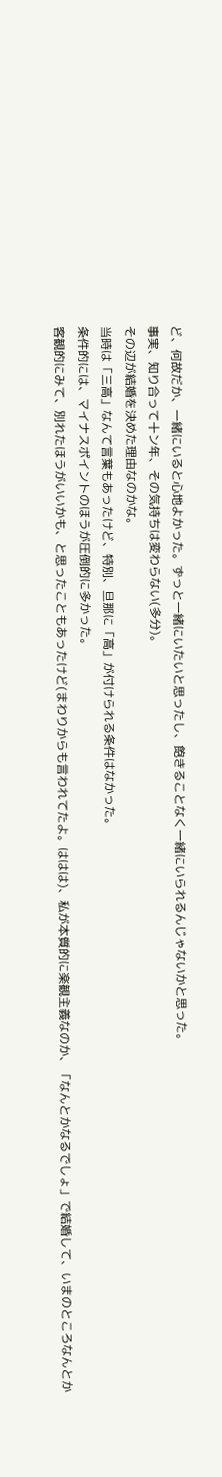ど、何故だか、一緒にいると心地よかった。ずっと一緒にいたいと思ったし、飽きることなく一緒にいられるんじゃないかと思った。
事実、知り合って十ン年、その気持ちは変わらない(多分)。
その辺が結婚を決めた理由なのかな。
当時は「三高」なんて言葉もあったけど、特別、旦那に「高」が付けられる条件はなかった。
条件的には、マイナスポイントのほうが圧倒的に多かった。
客観的にみて、別れたほうがいいかも、と思ったこともあったけど(まわりからも言われてたよ。ははは)、私が本質的に楽観主義なのか、「なんとかなるでしょ」で結婚して、いまのところなんとか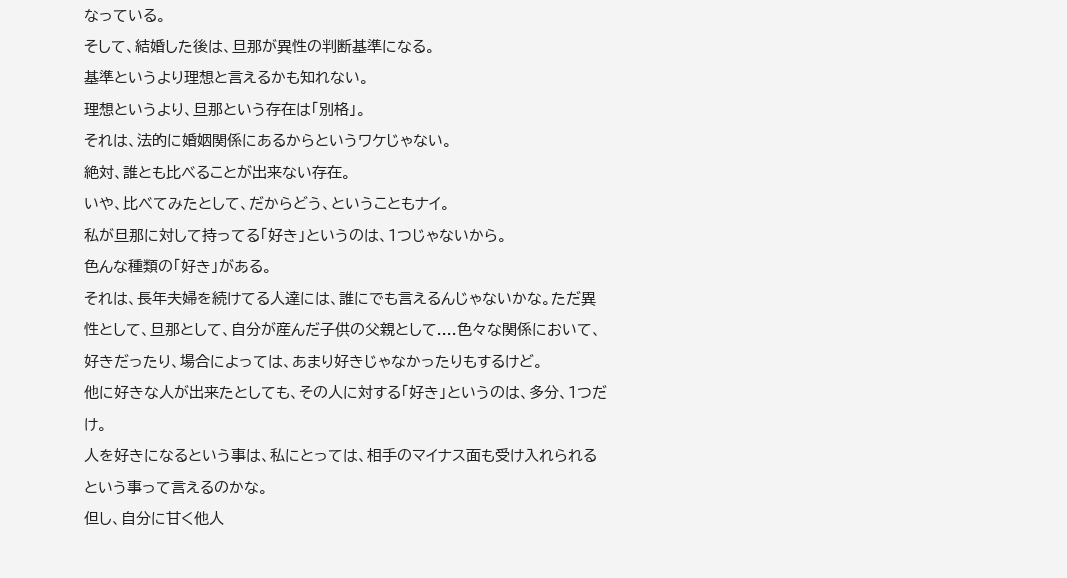なっている。
そして、結婚した後は、旦那が異性の判断基準になる。
基準というより理想と言えるかも知れない。
理想というより、旦那という存在は「別格」。
それは、法的に婚姻関係にあるからというワケじゃない。
絶対、誰とも比べることが出来ない存在。
いや、比べてみたとして、だからどう、ということもナイ。
私が旦那に対して持ってる「好き」というのは、1つじゃないから。
色んな種類の「好き」がある。
それは、長年夫婦を続けてる人達には、誰にでも言えるんじゃないかな。ただ異性として、旦那として、自分が産んだ子供の父親として....色々な関係において、好きだったり、場合によっては、あまり好きじゃなかったりもするけど。
他に好きな人が出来たとしても、その人に対する「好き」というのは、多分、1つだけ。
人を好きになるという事は、私にとっては、相手のマイナス面も受け入れられるという事って言えるのかな。
但し、自分に甘く他人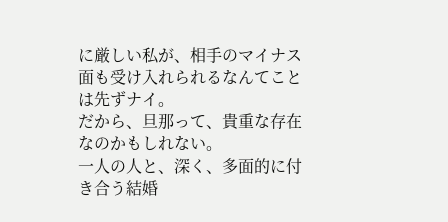に厳しい私が、相手のマイナス面も受け入れられるなんてことは先ずナイ。
だから、旦那って、貴重な存在なのかもしれない。
一人の人と、深く、多面的に付き合う結婚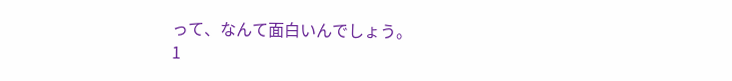って、なんて面白いんでしょう。
1